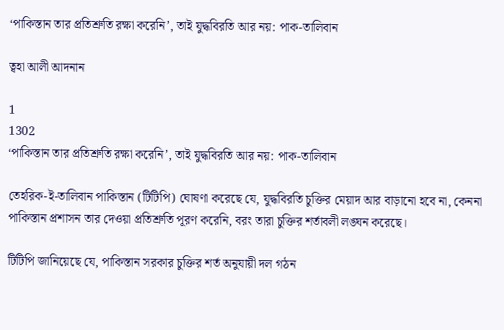‘পাকিস্তান তার প্রতিশ্রুতি রক্ষা করেনি’, তাই যুদ্ধবিরতি আর নয়: পাক-তালিবান

ত্বহা আলী আদনান

1
1302
‘পাকিস্তান তার প্রতিশ্রুতি রক্ষা করেনি’, তাই যুদ্ধবিরতি আর নয়: পাক-তালিবান

তেহরিক-ই-তালিবান পাকিস্তান (টিটিপি) ঘোষণা করেছে যে, যুদ্ধবিরতি চুক্তির মেয়াদ আর বাড়ানো হবে না, কেননা পাকিস্তান প্রশাসন তার দেওয়া প্রতিশ্রুতি পূরণ করেনি, বরং তারা চুক্তির শর্তাবলী লঙ্ঘন করেছে।

টিটিপি জানিয়েছে যে, পাকিস্তান সরকার চুক্তির শর্ত অনুযায়ী দল গঠন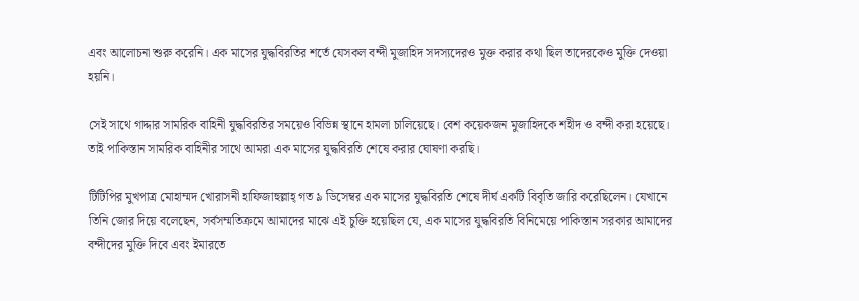এবং আলোচনা শুরু করেনি। এক মাসের যুদ্ধবিরতির শর্তে যেসকল বন্দী মুজাহিদ সদস্যদেরও মুক্ত করার কথা ছিল তাদেরকেও মুক্তি দেওয়া হয়নি।

সেই সাথে গাদ্দার সামরিক বাহিনী যুদ্ধবিরতির সময়েও বিভিন্ন স্থানে হামলা চালিয়েছে। বেশ কয়েকজন মুজাহিদকে শহীদ ও বন্দী করা হয়েছে। তাই পাকিস্তান সামরিক বাহিনীর সাথে আমরা এক মাসের যুদ্ধবিরতি শেষে করার ঘোষণা করছি।

টিটিপির মুখপাত্র মোহাম্মদ খোরাসনী হাফিজাহুল্লাহ্ গত ৯ ডিসেম্বর এক মাসের যুদ্ধবিরতি শেষে দীর্ঘ একটি বিবৃতি জারি করেছিলেন। যেখানে তিনি জোর দিয়ে বলেছেন, সর্বসম্মতিক্রমে আমাদের মাঝে এই চুক্তি হয়েছিল যে, এক মাসের যুদ্ধবিরতি বিনিমেয়ে পাকিস্তান সরকার আমাদের বন্দীদের মুক্তি দিবে এবং ইমারতে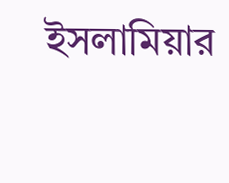ইসলামিয়ার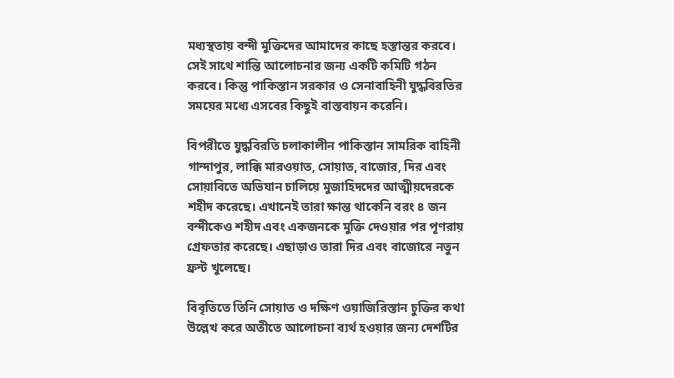মধ্যস্থতায় বন্দী মুক্তিদের আমাদের কাছে হস্তান্তর করবে। সেই সাথে শান্তি আলোচনার জন্য একটি কমিটি গঠন করবে। কিন্তু পাকিস্তান সরকার ও সেনাবাহিনী যুদ্ধবিরতির সময়ের মধ্যে এসবের কিছুই বাস্তবায়ন করেনি।

বিপরীতে যুদ্ধবিরতি চলাকালীন পাকিস্তান সামরিক বাহিনী গান্দাপুর, লাক্কি মারওয়াত, সোয়াত, বাজোর, দির এবং সোয়াবিতে অভিযান চালিয়ে মুজাহিদদের আত্মীয়দেরকে শহীদ করেছে। এখানেই তারা ক্ষান্ত থাকেনি বরং ৪ জন বন্দীকেও শহীদ এবং একজনকে মুক্তি দেওয়ার পর পূণরায় গ্রেফতার করেছে। এছাড়াও তারা দির এবং বাজোরে নতুন ফ্রন্ট খুলেছে।

বিবৃতিতে তিনি সোয়াত ও দক্ষিণ ওয়াজিরিস্তান চুক্তির কথা উল্লেখ করে অতীতে আলোচনা ব্যর্থ হওয়ার জন্য দেশটির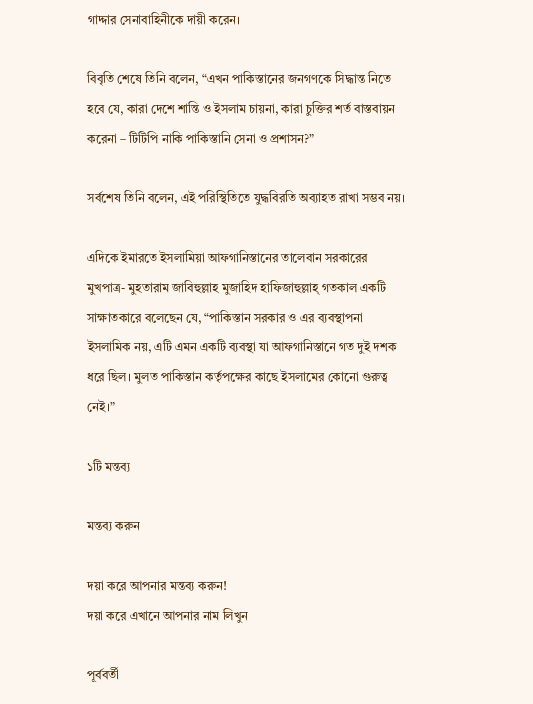গাদ্দার সেনাবাহিনীকে দায়ী করেন।

বিবৃতি শেষে তিনি বলেন, “এখন পাকিস্তানের জনগণকে সিদ্ধান্ত নিতে হবে যে, কারা দেশে শান্তি ও ইসলাম চায়না, কারা চুক্তির শর্ত বাস্তবায়ন করেনা – টিটিপি নাকি পাকিস্তানি সেনা ও প্রশাসন?”

সর্বশেষ তিনি বলেন, এই পরিস্থিতিতে যুদ্ধবিরতি অব্যাহত রাখা সম্ভব নয়।

এদিকে ইমারতে ইসলামিয়া আফগানিস্তানের তালেবান সরকারের মুখপাত্র- মুহতারাম জাবিহুল্লাহ মুজাহিদ হাফিজাহুল্লাহ্ গতকাল একটি সাক্ষাতকারে বলেছেন যে, “পাকিস্তান সরকার ও এর ব্যবস্থাপনা ইসলামিক নয়, এটি এমন একটি ব্যবস্থা যা আফগানিস্তানে গত দুই দশক ধরে ছিল। মুলত পাকিস্তান কর্তৃপক্ষের কাছে ইসলামের কোনো গুরুত্ব নেই।”

১টি মন্তব্য

মন্তব্য করুন

দয়া করে আপনার মন্তব্য করুন!
দয়া করে এখানে আপনার নাম লিখুন

পূর্ববর্তী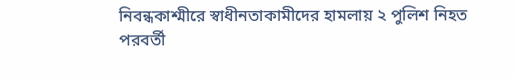নিবন্ধকাশ্মীরে স্বাধীনতাকামীদের হামলায় ২ পুলিশ নিহত
পরবর্তী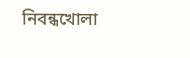নিবন্ধখোলা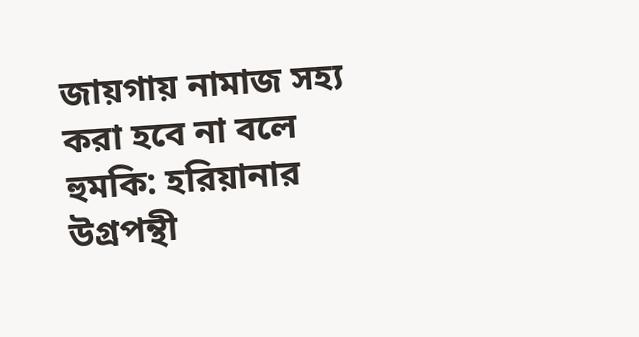জায়গায় নামাজ সহ্য করা হবে না বলে হুমকি: হরিয়ানার উগ্রপন্থী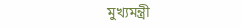মুখ্যমন্ত্রী